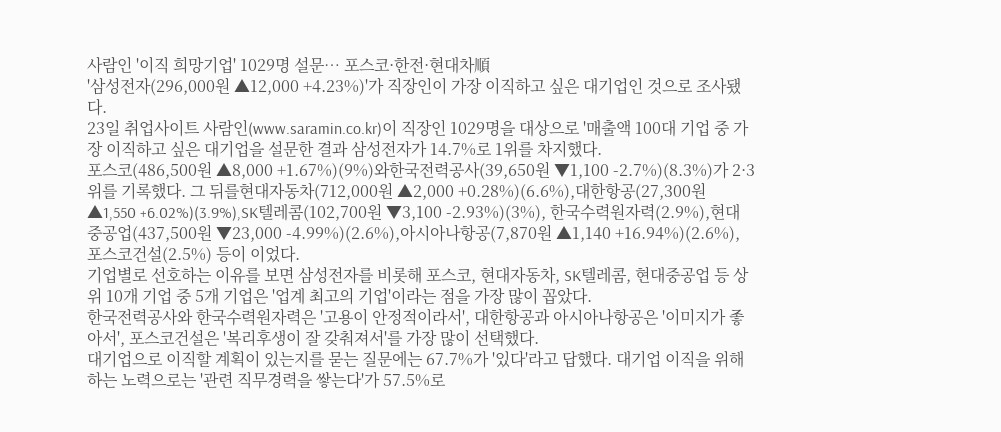사람인 '이직 희망기업' 1029명 설문… 포스코·한전·현대차順
'삼성전자(296,000원 ▲12,000 +4.23%)'가 직장인이 가장 이직하고 싶은 대기업인 것으로 조사됐다.
23일 취업사이트 사람인(www.saramin.co.kr)이 직장인 1029명을 대상으로 '매출액 100대 기업 중 가장 이직하고 싶은 대기업을 설문한 결과 삼성전자가 14.7%로 1위를 차지했다.
포스코(486,500원 ▲8,000 +1.67%)(9%)와한국전력공사(39,650원 ▼1,100 -2.7%)(8.3%)가 2·3위를 기록했다. 그 뒤를현대자동차(712,000원 ▲2,000 +0.28%)(6.6%),대한항공(27,300원 ▲1,550 +6.02%)(3.9%),SK텔레콤(102,700원 ▼3,100 -2.93%)(3%), 한국수력원자력(2.9%),현대중공업(437,500원 ▼23,000 -4.99%)(2.6%),아시아나항공(7,870원 ▲1,140 +16.94%)(2.6%), 포스코건설(2.5%) 등이 이었다.
기업별로 선호하는 이유를 보면 삼성전자를 비롯해 포스코, 현대자동차, SK텔레콤, 현대중공업 등 상위 10개 기업 중 5개 기업은 '업계 최고의 기업'이라는 점을 가장 많이 꼽았다.
한국전력공사와 한국수력원자력은 '고용이 안정적이라서', 대한항공과 아시아나항공은 '이미지가 좋아서', 포스코건설은 '복리후생이 잘 갖춰져서'를 가장 많이 선택했다.
대기업으로 이직할 계획이 있는지를 묻는 질문에는 67.7%가 '있다'라고 답했다. 대기업 이직을 위해 하는 노력으로는 '관련 직무경력을 쌓는다'가 57.5%로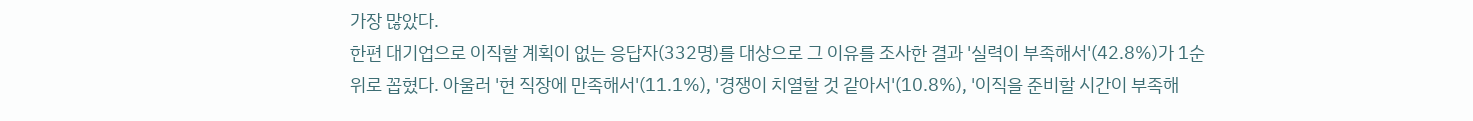가장 많았다.
한편 대기업으로 이직할 계획이 없는 응답자(332명)를 대상으로 그 이유를 조사한 결과 '실력이 부족해서'(42.8%)가 1순위로 꼽혔다. 아울러 '현 직장에 만족해서'(11.1%), '경쟁이 치열할 것 같아서'(10.8%), '이직을 준비할 시간이 부족해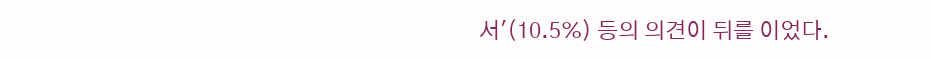서'(10.5%) 등의 의견이 뒤를 이었다.